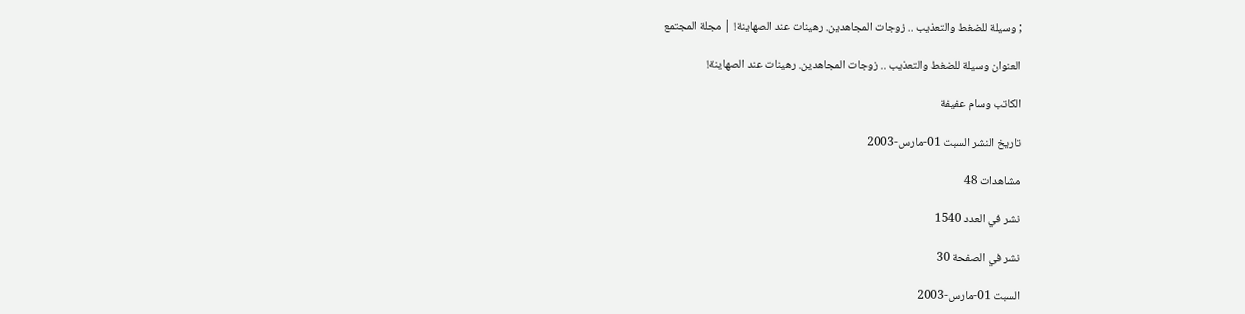; وسيلة للضغط والتعذيب .. زوجات المجاهدين. رهينات عند الصهاينة! | مجلة المجتمع

العنوان وسيلة للضغط والتعذيب .. زوجات المجاهدين. رهينات عند الصهاينة!

الكاتب وسام عفيفة

تاريخ النشر السبت 01-مارس-2003

مشاهدات 48

نشر في العدد 1540

نشر في الصفحة 30

السبت 01-مارس-2003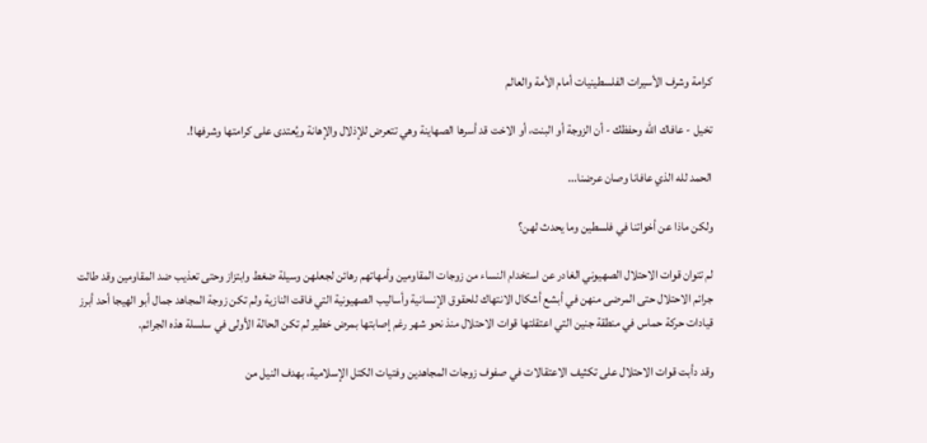كرامة وشرف الأسيرات الفلسطينيات أمام الأمة والعالم

تخيل - عافاك الله وحفظك - أن الزوجة أو البنت، أو الاخت قد أسرها الصهاينة وهي تتعرض للإذلال والإهانة ويُعتدى على كرامتها وشرفها!.

الحمد لله الذي عافانا وصان عرضنا...

ولكن ماذا عن أخواتنا في فلسطين وما يحدث لهن؟

لم تتوان قوات الاحتلال الصهيوني الغادر عن استخدام النساء من زوجات المقاومين وأمهاتهم رهائن لجعلهن وسيلة ضغط وابتزاز وحتى تعذيب ضد المقاومين وقد طالت جرائم الاحتلال حتى المرضى منهن في أبشع أشكال الانتهاك للحقوق الإنسانية وأساليب الصهيونية التي فاقت النازية ولم تكن زوجة المجاهد جمال أبو الهيجا أحد أبرز قيادات حركة حماس في منطقة جنين التي اعتقلتها قوات الاحتلال منذ نحو شهر رغم إصابتها بمرض خطير لم تكن الحالة الأولى في سلسلة هذه الجرائم.

وقد دأبت قوات الاحتلال على تكثيف الاعتقالات في صفوف زوجات المجاهدين وفتيات الكتل الإسلامية، بهدف النيل من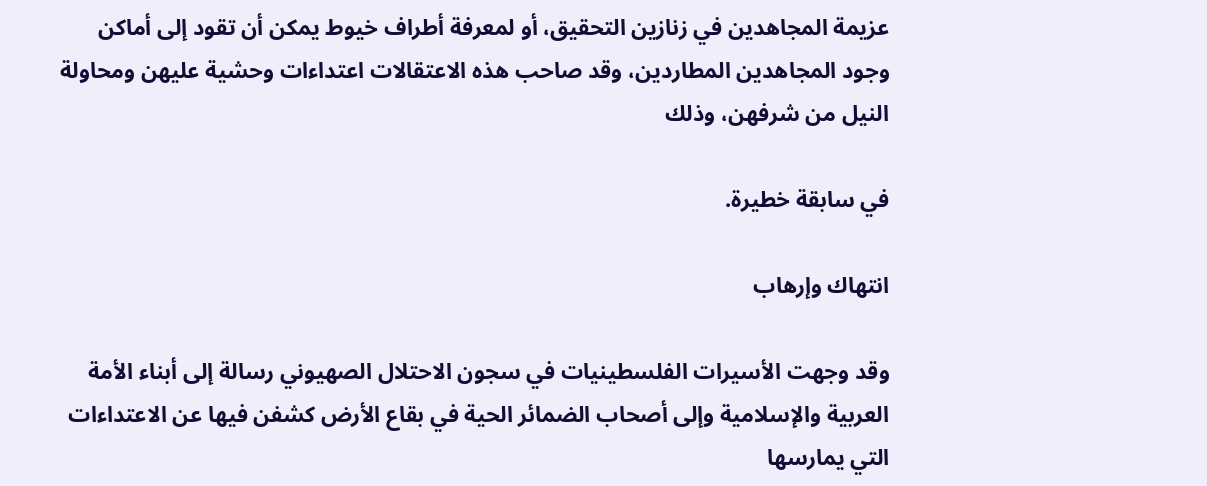عزيمة المجاهدين في زنازين التحقيق، أو لمعرفة أطراف خيوط يمكن أن تقود إلى أماكن وجود المجاهدين المطاردين، وقد صاحب هذه الاعتقالات اعتداءات وحشية عليهن ومحاولة النيل من شرفهن، وذلك

في سابقة خطيرة.

انتهاك وإرهاب

وقد وجهت الأسيرات الفلسطينيات في سجون الاحتلال الصهيوني رسالة إلى أبناء الأمة العربية والإسلامية وإلى أصحاب الضمائر الحية في بقاع الأرض كشفن فيها عن الاعتداءات التي يمارسها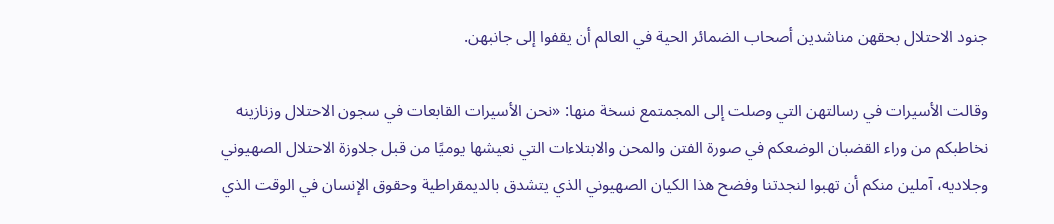جنود الاحتلال بحقهن مناشدين أصحاب الضمائر الحية في العالم أن يقفوا إلى جانبهن.

وقالت الأسيرات في رسالتهن التي وصلت إلى المجمتمع نسخة منها: «نحن الأسيرات القابعات في سجون الاحتلال وزنازينه نخاطبكم من وراء القضبان الوضعكم في صورة الفتن والمحن والابتلاءات التي نعيشها يوميًا من قبل جلاوزة الاحتلال الصهيوني وجلاديه، آملين منكم أن تهبوا لنجدتنا وفضح هذا الكيان الصهيوني الذي يتشدق بالديمقراطية وحقوق الإنسان في الوقت الذي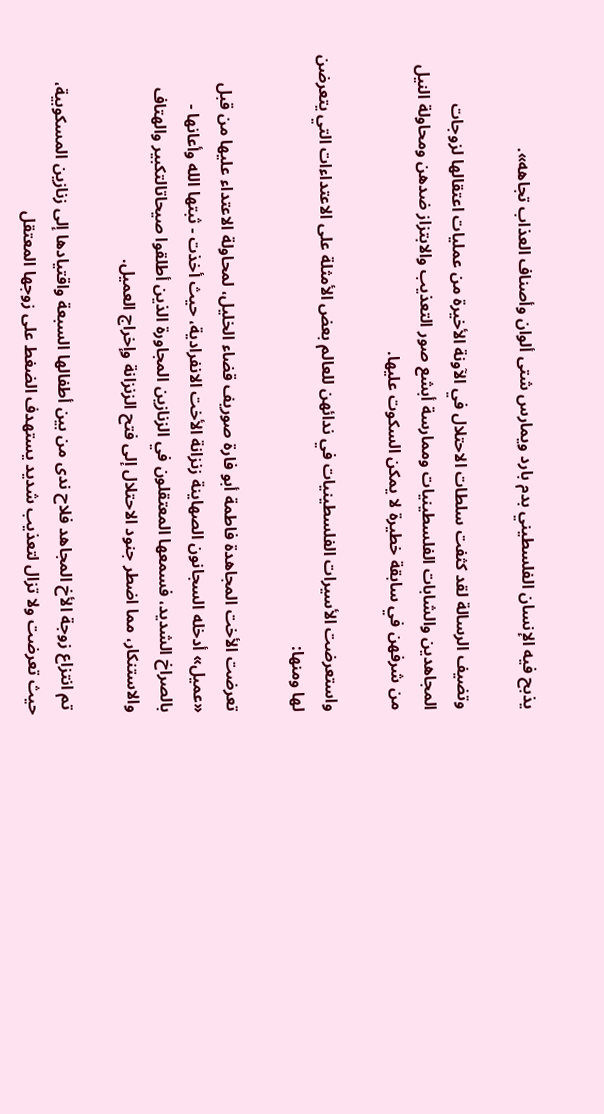يذبح فيه الإنسان الفلسطيني بدم بارد ويمارس شتى ألوان وأصناف العذاب تجاهه».

وتضيف الرسالة لقد كثفت سلطات الاحتلال في الآونة الأخيرة من عمليات اعتقالها لزوجات المجاهدين والشابات الفلسطينيات وممارسة أبشع صور التعذيب والابتزاز ضدهن ومحاولة النيل من شرفهن في سابقة خطيرة لا يمكن السكوت عليها.

واستعرضت الأسيرات الفلسطينيات في ندائهن للعالم بعض الأمثلة على الاعتداءات التي يتعرضن لها ومنها:

تعرضت الأخت المجاهدة فاطمة أبو فارة صوريف قضاء الخليل، لمحاولة الاعتداء عليها من قبل «عميل» أدخله السجانون الصهاينة زنزانة الأخت الانفرادية، حيث أخذت - ثبتها الله وأعانها - بالصراخ الشديد، فسمعها المعتقلون في الزنازين المجاورة الذين أطلقوا صيحاتالتكبير والهتاف والاستنكار، مما اضطر جنود الاحتلال إلى فتح الزنزانة وإخراج العميل.

 تم انتزاع زوجة الأخ المجاهد فلاح ندى من بين أطفالها السبعة واقتيادها إلى زنازين المسكوبية، حيث تعرضت ولا تزال لتعذيب شديد يستهدف الضغط على زوجها المعتقل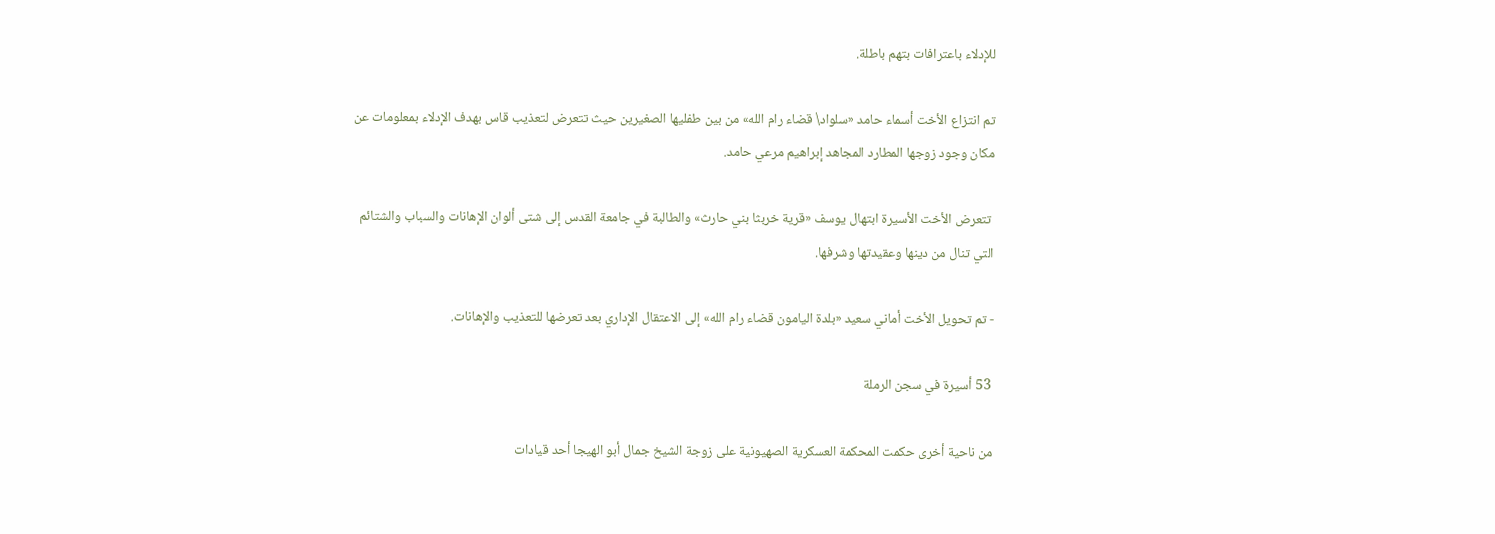للإدلاء باعترافات بتهم باطلة.

تم انتزاع الأخت أسماء حامد «سلواد\ قضاء رام الله» من بين طفليها الصغيرين حيث تتعرض لتعذيب قاس بهدف الإدلاء بمعلومات عن مكان وجود زوجها المطارد المجاهد إبراهيم مرعي حامد.

 تتعرض الأخت الأسيرة ابتهال يوسف «قرية خربثا بني حارث» والطالبة في جامعة القدس إلى شتى ألوان الإهانات والسباب والشتائم التي تنال من دينها وعقيدتها وشرفها.

- تم تحويل الأخت أماني سعيد «بلدة اليامون قضاء رام الله» إلى الاعتقال الإداري بعد تعرضها للتعذيب والإهانات.

 53 أسيرة في سجن الرملة

من ناحية أخرى حكمت المحكمة العسكرية الصهيونية على زوجة الشيخ جمال أبو الهيجا أحد قيادات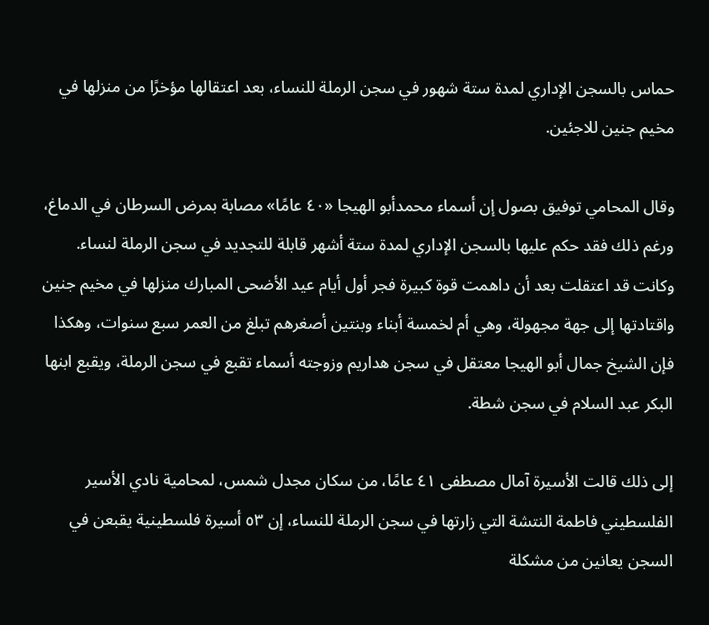حماس بالسجن الإداري لمدة ستة شهور في سجن الرملة للنساء، بعد اعتقالها مؤخرًا من منزلها في مخيم جنين للاجئين.

وقال المحامي توفيق بصول إن أسماء محمدأبو الهيجا «٤٠ عامًا» مصابة بمرض السرطان في الدماغ، ورغم ذلك فقد حكم عليها بالسجن الإداري لمدة ستة أشهر قابلة للتجديد في سجن الرملة لنساء. وكانت قد اعتقلت بعد أن داهمت قوة كبيرة فجر أول أيام عيد الأضحى المبارك منزلها في مخيم جنين واقتادتها إلى جهة مجهولة، وهي أم لخمسة أبناء وبنتين أصغرهم تبلغ من العمر سبع سنوات، وهكذا فإن الشيخ جمال أبو الهيجا معتقل في سجن هداريم وزوجته أسماء تقبع في سجن الرملة، ويقبع ابنها البكر عبد السلام في سجن شطة.

إلى ذلك قالت الأسيرة آمال مصطفى ٤١ عامًا، من سكان مجدل شمس، لمحامية نادي الأسير الفلسطيني فاطمة النتشة التي زارتها في سجن الرملة للنساء، إن ٥٣ أسيرة فلسطينية يقبعن في السجن يعانين من مشكلة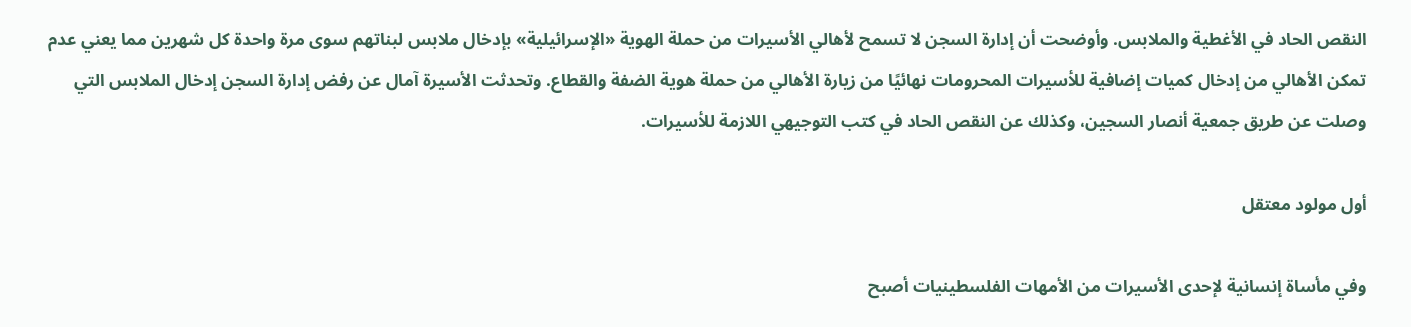النقص الحاد في الأغطية والملابس. وأوضحت أن إدارة السجن لا تسمح لأهالي الأسيرات من حملة الهوية «الإسرائيلية» بإدخال ملابس لبناتهم سوى مرة واحدة كل شهرين مما يعني عدم تمكن الأهالي من إدخال كميات إضافية للأسيرات المحرومات نهائيًا من زيارة الأهالي من حملة هوية الضفة والقطاع. وتحدثت الأسيرة آمال عن رفض إدارة السجن إدخال الملابس التي وصلت عن طريق جمعية أنصار السجين، وكذلك عن النقص الحاد في كتب التوجيهي اللازمة للأسيرات.

أول مولود معتقل

وفي مأساة إنسانية لإحدى الأسيرات من الأمهات الفلسطينيات أصبح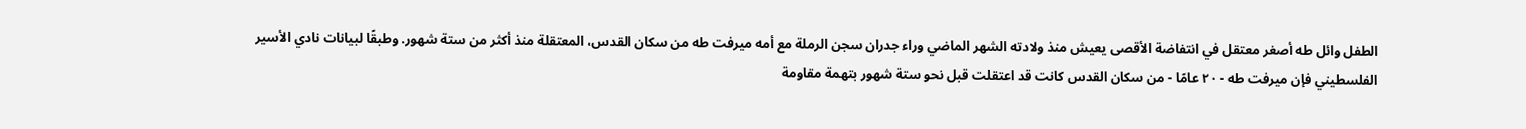الطفل وائل طه أصغر معتقل في انتفاضة الأقصى يعيش منذ ولادته الشهر الماضي وراء جدران سجن الرملة مع أمه ميرفت طه من سكان القدس، المعتقلة منذ أكثر من ستة شهور. وطبقًا لبيانات نادي الأسير الفلسطيني فإن ميرفت طه - ۲۰ عامًا - من سكان القدس كانت قد اعتقلت قبل نحو ستة شهور بتهمة مقاومة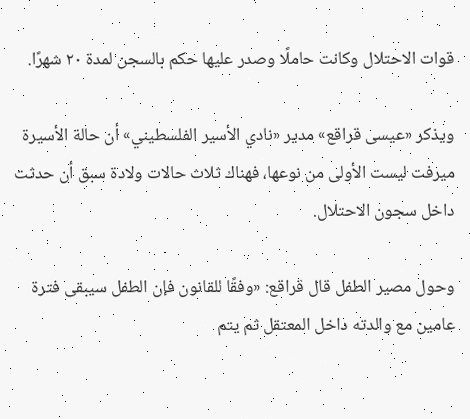قوات الاحتلال وكانت حاملًا وصدر عليها حكم بالسجن لمدة ٢٠ شهرًا.

ويذكر «عيسى قراقع» مدير «نادي الأسير الفلسطيني» أن حالة الأسيرة ميرفت ليست الأولى من نوعها، فهناك ثلاث حالات ولادة سبق أن حدثت داخل سجون الاحتلال.

وحول مصير الطفل قال قراقع: «وفقًا للقانون فإن الطفل سيبقى فترة عامين مع والدته داخل المعتقل ثم يتم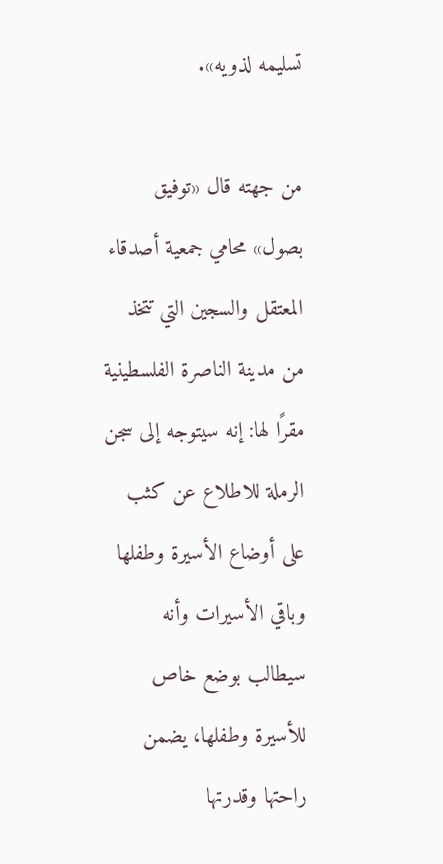تسليمه لذويه».

من جهته قال «توفيق بصول» محامي جمعية أصدقاء المعتقل والسجين التي تتخذ من مدينة الناصرة الفلسطينية مقرًا لها: إنه سيتوجه إلى سجن الرملة للاطلاع عن كثب على أوضاع الأسيرة وطفلها وباقي الأسيرات وأنه سيطالب بوضع خاص للأسيرة وطفلها، يضمن راحتها وقدرتها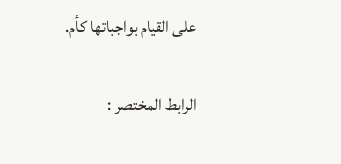على القيام بواجباتها كأم.

الرابط المختصر :